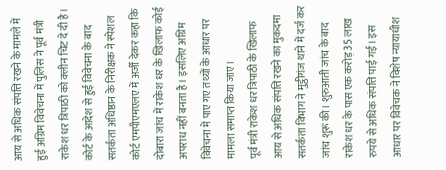आय से अधिक संपत्ति रखने के मामले में हुई अग्रिम विवेचना में पुलिस ने पूर्व मंत्री राकेश धर त्रिपाठी को क्लीन चिट दे दी है। कोर्ट के आदेश से हुई विवेचना के बाद सतर्कता अधिष्ठान के निरीक्षक ने स्पेशल कोर्ट एमपीएमएलए में अर्जी देकर कहा कि दोबारा जांच में राकेश धर के खिलाफ कोई अपराध नहीं बनता है। इसलिए अग्रिम विवेचना में पाए गए तथ्यों के आधार पर मामला समाप्त किया जाए।
पूर्व मंत्री राकेश धर त्रिपाठी के खिलाफ आय से अधिक संपत्ति रखने का मुकदमा सतर्कता विभाग ने मुट्ठीगंज थाने में दर्ज कर जांच शुरू की। शुरुआती जांच के बाद राकेश धर के पास एक करोड़ 35 लाख रुपये से अधिक संपत्ति पाई गई। इस आधार पर विवेचक ने विशेष न्यायाधीश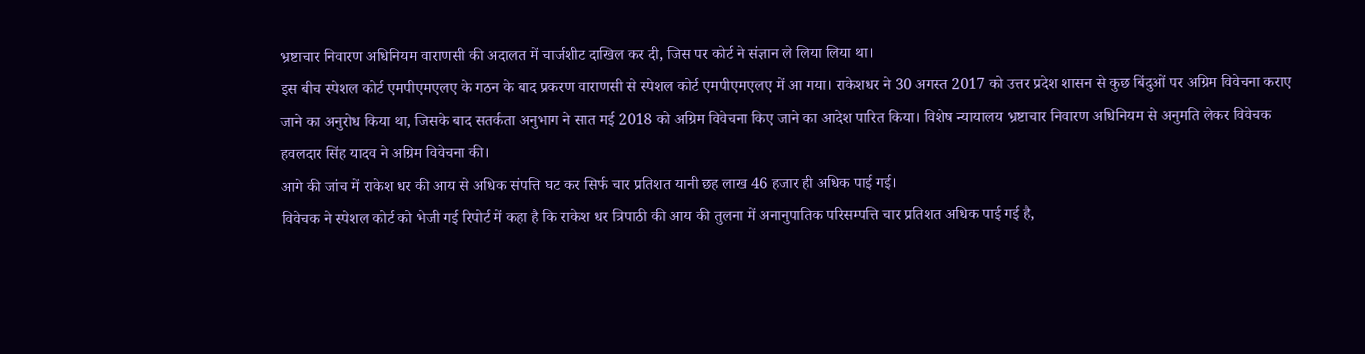भ्रष्टाचार निवारण अधिनियम वाराणसी की अदालत में चार्जशीट दाखिल कर दी, जिस पर कोर्ट ने संज्ञान ले लिया लिया था।
इस बीच स्पेशल कोर्ट एमपीएमएलए के गठन के बाद प्रकरण वाराणसी से स्पेशल कोर्ट एमपीएमएलए में आ गया। राकेशधर ने 30 अगस्त 2017 को उत्तर प्रदेश शासन से कुछ बिंदुओं पर अग्रिम विवेचना कराए जाने का अनुरोध किया था, जिसके बाद सतर्कता अनुभाग ने सात मई 2018 को अग्रिम विवेचना किए जाने का आदेश पारित किया। विशेष न्यायालय भ्रष्टाचार निवारण अधिनियम से अनुमति लेकर विवेचक हवलदार सिंह यादव ने अग्रिम विवेचना की।
आगे की जांच में राकेश धर की आय से अधिक संपत्ति घट कर सिर्फ चार प्रतिशत यानी छह लाख 46 हजार ही अधिक पाई गई।
विवेचक ने स्पेशल कोर्ट को भेजी गई रिपोर्ट में कहा है कि राकेश धर त्रिपाठी की आय की तुलना में अनानुपातिक परिसम्पत्ति चार प्रतिशत अधिक पाई गई है,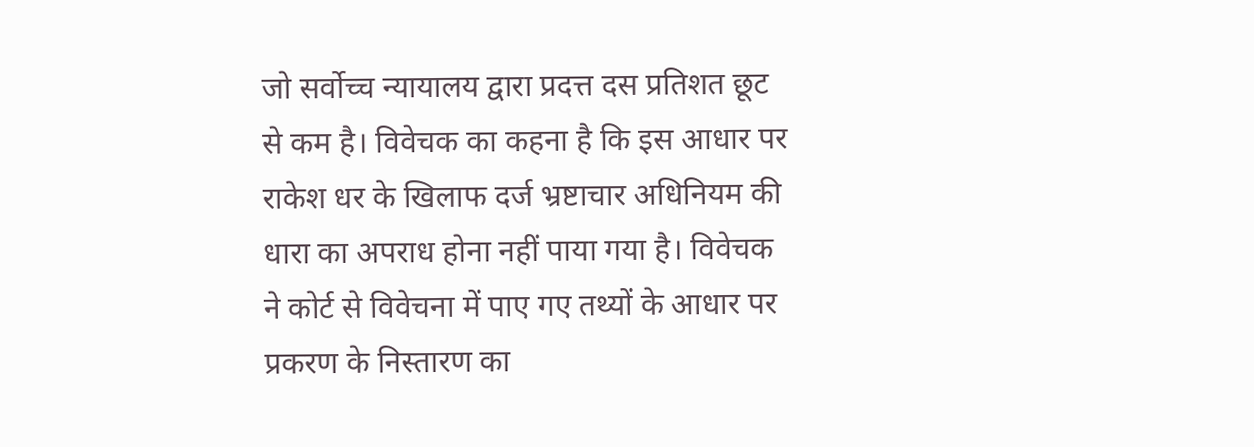जो सर्वोच्च न्यायालय द्वारा प्रदत्त दस प्रतिशत छूट से कम है। विवेचक का कहना है कि इस आधार पर राकेश धर के खिलाफ दर्ज भ्रष्टाचार अधिनियम की धारा का अपराध होना नहीं पाया गया है। विवेचक ने कोर्ट से विवेचना में पाए गए तथ्यों के आधार पर प्रकरण के निस्तारण का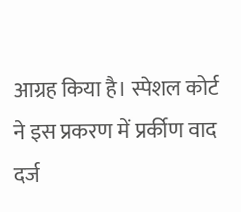आग्रह किया है। स्पेशल कोर्ट ने इस प्रकरण में प्रर्कीण वाद दर्ज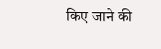किए जाने की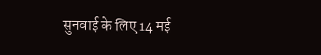सुनवाई के लिए 14 मई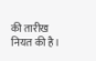की तारीख नियत की है।